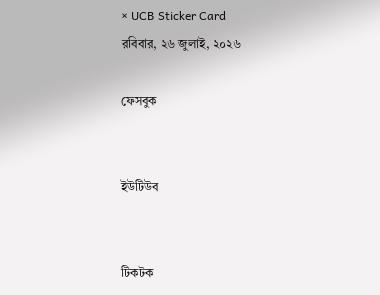× UCB Sticker Card
রবিবার, ২৬ জুলাই, ২০২৬

ফেসবুক


ইউটিউব


টিকটক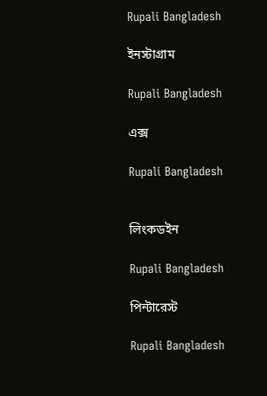Rupali Bangladesh

ইনস্টাগ্রাম

Rupali Bangladesh

এক্স

Rupali Bangladesh


লিংকডইন

Rupali Bangladesh

পিন্টারেস্ট

Rupali Bangladesh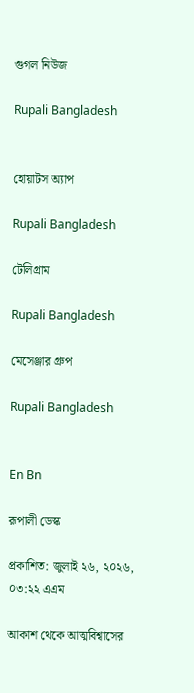গুগল নিউজ

Rupali Bangladesh


হোয়াটস অ্যাপ

Rupali Bangladesh

টেলিগ্রাম

Rupali Bangladesh

মেসেঞ্জার গ্রুপ

Rupali Bangladesh


En Bn

রূপালী ডেস্ক

প্রকাশিত: জুলাই ২৬, ২০২৬, ০৩:২২ এএম

আকাশ থেকে আত্মবিশ্বাসের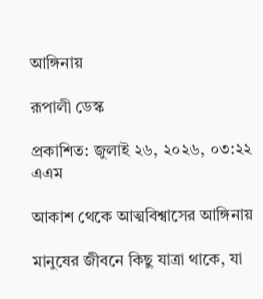আঙ্গিনায়

রূপালী ডেস্ক

প্রকাশিত: জুলাই ২৬, ২০২৬, ০৩:২২ এএম

আকাশ থেকে আত্মবিশ্বাসের আঙ্গিনায়

মানুষের জীবনে কিছু যাত্রা থাকে, যা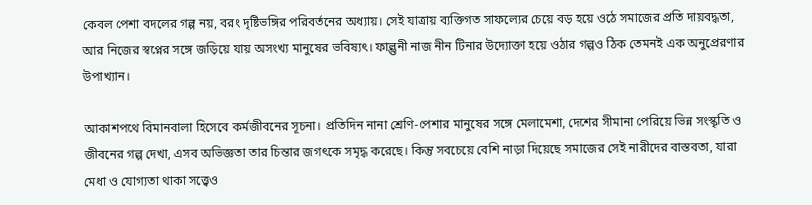কেবল পেশা বদলের গল্প নয়, বরং দৃষ্টিভঙ্গির পরিবর্তনের অধ্যায়। সেই যাত্রায় ব্যক্তিগত সাফল্যের চেয়ে বড় হয়ে ওঠে সমাজের প্রতি দায়বদ্ধতা, আর নিজের স্বপ্নের সঙ্গে জড়িয়ে যায় অসংখ্য মানুষের ভবিষ্যৎ। ফাল্গুনী নাজ নীন টিনার উদ্যোক্তা হয়ে ওঠার গল্পও ঠিক তেমনই এক অনুপ্রেরণার উপাখ্যান।

আকাশপথে বিমানবালা হিসেবে কর্মজীবনের সূচনা। প্রতিদিন নানা শ্রেণি-পেশার মানুষের সঙ্গে মেলামেশা, দেশের সীমানা পেরিয়ে ভিন্ন সংস্কৃতি ও জীবনের গল্প দেখা, এসব অভিজ্ঞতা তার চিন্তার জগৎকে সমৃদ্ধ করেছে। কিন্তু সবচেয়ে বেশি নাড়া দিয়েছে সমাজের সেই নারীদের বাস্তবতা, যারা মেধা ও যোগ্যতা থাকা সত্ত্বেও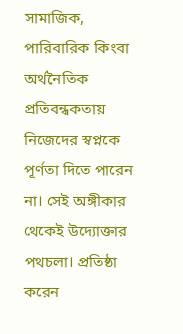সামাজিক, পারিবারিক কিংবা অর্থনৈতিক প্রতিবন্ধকতায় নিজেদের স্বপ্নকে পূর্ণতা দিতে পারেন না। সেই অঙ্গীকার থেকেই উদ্যোক্তার পথচলা। প্রতিষ্ঠা করেন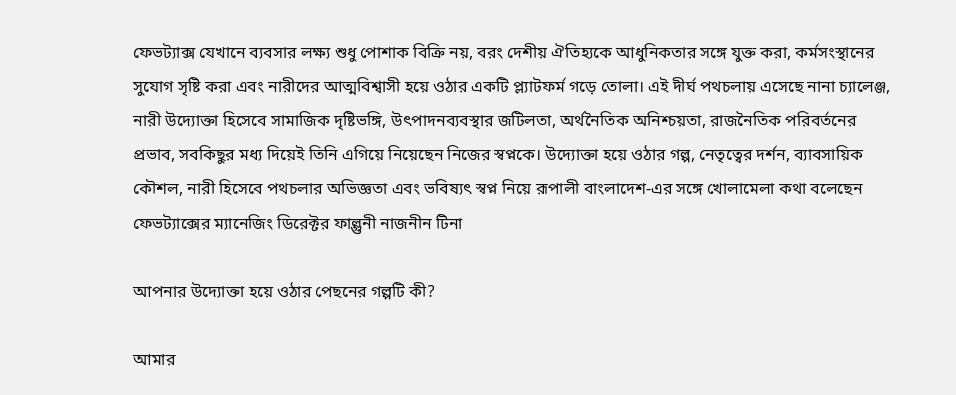ফেভট্যাক্স যেখানে ব্যবসার লক্ষ্য শুধু পোশাক বিক্রি নয়, বরং দেশীয় ঐতিহ্যকে আধুনিকতার সঙ্গে যুক্ত করা, কর্মসংস্থানের সুযোগ সৃষ্টি করা এবং নারীদের আত্মবিশ্বাসী হয়ে ওঠার একটি প্ল্যাটফর্ম গড়ে তোলা। এই দীর্ঘ পথচলায় এসেছে নানা চ্যালেঞ্জ, নারী উদ্যোক্তা হিসেবে সামাজিক দৃষ্টিভঙ্গি, উৎপাদনব্যবস্থার জটিলতা, অর্থনৈতিক অনিশ্চয়তা, রাজনৈতিক পরিবর্তনের প্রভাব, সবকিছুর মধ্য দিয়েই তিনি এগিয়ে নিয়েছেন নিজের স্বপ্নকে। উদ্যোক্তা হয়ে ওঠার গল্প, নেতৃত্বের দর্শন, ব্যাবসায়িক কৌশল, নারী হিসেবে পথচলার অভিজ্ঞতা এবং ভবিষ্যৎ স্বপ্ন নিয়ে রূপালী বাংলাদেশ-এর সঙ্গে খোলামেলা কথা বলেছেন ফেভট্যাক্সের ম্যানেজিং ডিরেক্টর ফাল্গুনী নাজনীন টিনা

আপনার উদ্যোক্তা হয়ে ওঠার পেছনের গল্পটি কী?

আমার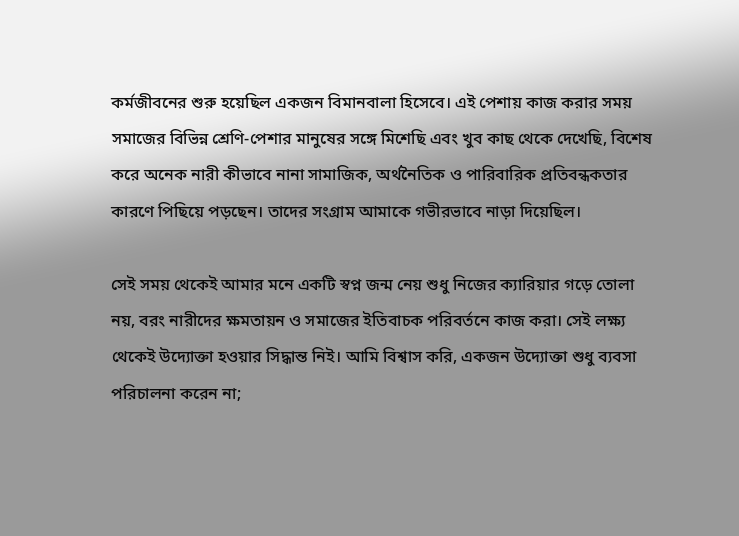কর্মজীবনের শুরু হয়েছিল একজন বিমানবালা হিসেবে। এই পেশায় কাজ করার সময় সমাজের বিভিন্ন শ্রেণি-পেশার মানুষের সঙ্গে মিশেছি এবং খুব কাছ থেকে দেখেছি, বিশেষ করে অনেক নারী কীভাবে নানা সামাজিক, অর্থনৈতিক ও পারিবারিক প্রতিবন্ধকতার কারণে পিছিয়ে পড়ছেন। তাদের সংগ্রাম আমাকে গভীরভাবে নাড়া দিয়েছিল।

সেই সময় থেকেই আমার মনে একটি স্বপ্ন জন্ম নেয় শুধু নিজের ক্যারিয়ার গড়ে তোলা নয়, বরং নারীদের ক্ষমতায়ন ও সমাজের ইতিবাচক পরিবর্তনে কাজ করা। সেই লক্ষ্য থেকেই উদ্যোক্তা হওয়ার সিদ্ধান্ত নিই। আমি বিশ্বাস করি, একজন উদ্যোক্তা শুধু ব্যবসা পরিচালনা করেন না;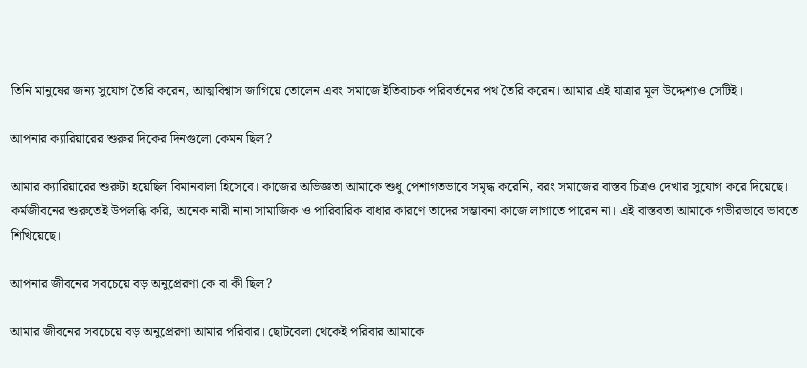তিনি মানুষের জন্য সুযোগ তৈরি করেন, আত্মবিশ্বাস জাগিয়ে তোলেন এবং সমাজে ইতিবাচক পরিবর্তনের পথ তৈরি করেন। আমার এই যাত্রার মূল উদ্দেশ্যও সেটিই।

আপনার ক্যারিয়ারের শুরুর দিকের দিনগুলো কেমন ছিল?

আমার ক্যারিয়ারের শুরুটা হয়েছিল বিমানবালা হিসেবে। কাজের অভিজ্ঞতা আমাকে শুধু পেশাগতভাবে সমৃদ্ধ করেনি, বরং সমাজের বাস্তব চিত্রও দেখার সুযোগ করে দিয়েছে। কর্মজীবনের শুরুতেই উপলব্ধি করি, অনেক নারী নানা সামাজিক ও পারিবারিক বাধার কারণে তাদের সম্ভাবনা কাজে লাগাতে পারেন না। এই বাস্তবতা আমাকে গভীরভাবে ভাবতে শিখিয়েছে।

আপনার জীবনের সবচেয়ে বড় অনুপ্রেরণা কে বা কী ছিল?

আমার জীবনের সবচেয়ে বড় অনুপ্রেরণা আমার পরিবার। ছোটবেলা থেকেই পরিবার আমাকে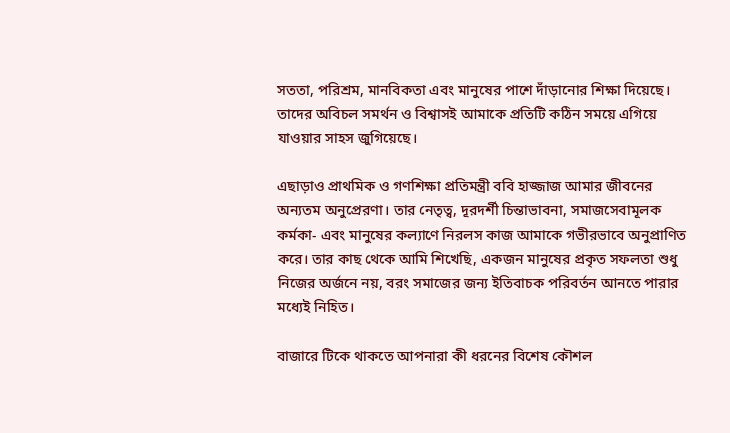সততা, পরিশ্রম, মানবিকতা এবং মানুষের পাশে দাঁড়ানোর শিক্ষা দিয়েছে। তাদের অবিচল সমর্থন ও বিশ্বাসই আমাকে প্রতিটি কঠিন সময়ে এগিয়ে যাওয়ার সাহস জুগিয়েছে।

এছাড়াও প্রাথমিক ও গণশিক্ষা প্রতিমন্ত্রী ববি হাজ্জাজ আমার জীবনের অন্যতম অনুপ্রেরণা। তার নেতৃত্ব, দূরদর্শী চিন্তাভাবনা, সমাজসেবামূলক কর্মকা- এবং মানুষের কল্যাণে নিরলস কাজ আমাকে গভীরভাবে অনুপ্রাণিত করে। তার কাছ থেকে আমি শিখেছি, একজন মানুষের প্রকৃত সফলতা শুধু নিজের অর্জনে নয়, বরং সমাজের জন্য ইতিবাচক পরিবর্তন আনতে পারার মধ্যেই নিহিত।

বাজারে টিকে থাকতে আপনারা কী ধরনের বিশেষ কৌশল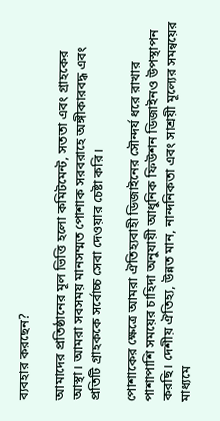ব্যবহার করছেন?

আমাদের প্রতিষ্ঠানের মূল ভিত্তি হলো কমিটমেন্ট, সততা এবং গ্রাহকের আস্থা। আমরা সবসময় মানসম্মত পোশাক সরবরাহে অঙ্গীকারবদ্ধ এবং প্রতিটি গ্রাহককে সর্বোচ্চ সেবা দেওয়ার চেষ্টা করি।

পোশাকের ক্ষেত্রে আমরা ঐতিহ্যবাহী ডিজাইনের সৌন্দর্য ধরে রাখার পাশাপাশি সময়ের চাহিদা অনুযায়ী আধুনিক ফিউশন ডিজাইনও উপস্থাপন করছি। দেশীয় ঐতিহ্য, উন্নত মান, নান্দনিকতা এবং সাশ্রয়ী মূল্যের সমন্বয়ের মাধ্যমে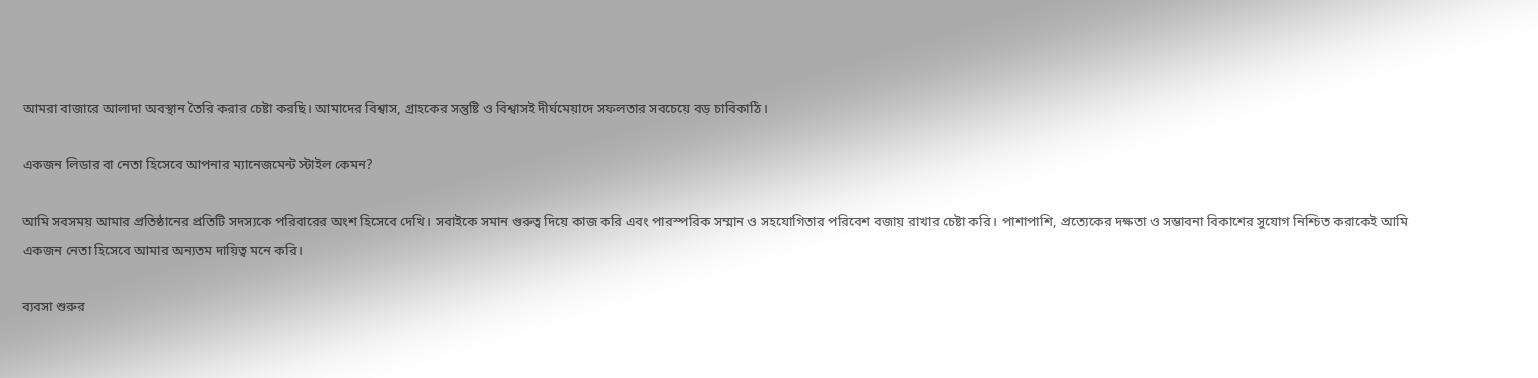আমরা বাজারে আলাদা অবস্থান তৈরি করার চেষ্টা করছি। আমাদের বিশ্বাস, গ্রাহকের সন্তুষ্টি ও বিশ্বাসই দীর্ঘমেয়াদে সফলতার সবচেয়ে বড় চাবিকাঠি।

একজন লিডার বা নেতা হিসেবে আপনার ম্যানেজমেন্ট স্টাইল কেমন?

আমি সবসময় আমার প্রতিষ্ঠানের প্রতিটি সদস্যকে পরিবারের অংশ হিসেবে দেখি। সবাইকে সমান গুরুত্ব দিয়ে কাজ করি এবং পারস্পরিক সম্মান ও সহযোগিতার পরিবেশ বজায় রাখার চেষ্টা করি। পাশাপাশি, প্রত্যেকের দক্ষতা ও সম্ভাবনা বিকাশের সুযোগ নিশ্চিত করাকেই আমি একজন নেতা হিসেবে আমার অন্যতম দায়িত্ব মনে করি।

ব্যবসা শুরুর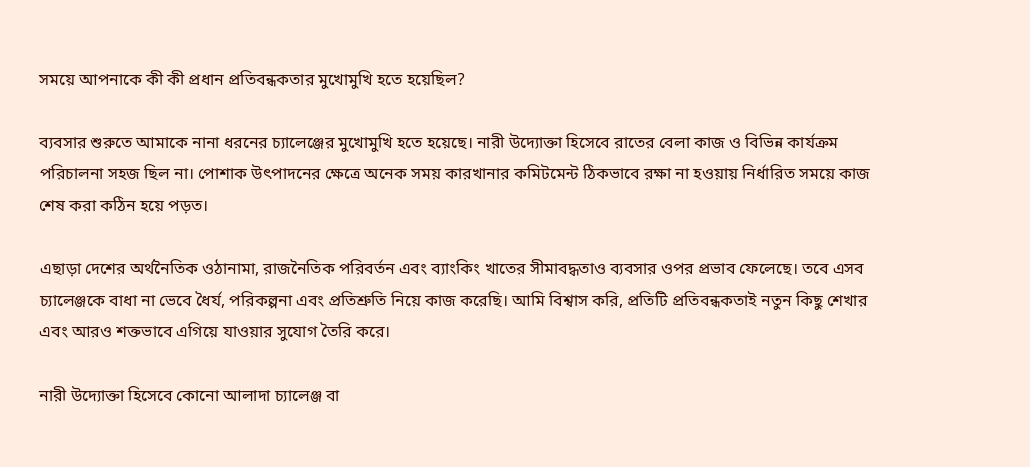সময়ে আপনাকে কী কী প্রধান প্রতিবন্ধকতার মুখোমুখি হতে হয়েছিল?

ব্যবসার শুরুতে আমাকে নানা ধরনের চ্যালেঞ্জের মুখোমুখি হতে হয়েছে। নারী উদ্যোক্তা হিসেবে রাতের বেলা কাজ ও বিভিন্ন কার্যক্রম পরিচালনা সহজ ছিল না। পোশাক উৎপাদনের ক্ষেত্রে অনেক সময় কারখানার কমিটমেন্ট ঠিকভাবে রক্ষা না হওয়ায় নির্ধারিত সময়ে কাজ শেষ করা কঠিন হয়ে পড়ত।

এছাড়া দেশের অর্থনৈতিক ওঠানামা, রাজনৈতিক পরিবর্তন এবং ব্যাংকিং খাতের সীমাবদ্ধতাও ব্যবসার ওপর প্রভাব ফেলেছে। তবে এসব চ্যালেঞ্জকে বাধা না ভেবে ধৈর্য, পরিকল্পনা এবং প্রতিশ্রুতি নিয়ে কাজ করেছি। আমি বিশ্বাস করি, প্রতিটি প্রতিবন্ধকতাই নতুন কিছু শেখার এবং আরও শক্তভাবে এগিয়ে যাওয়ার সুযোগ তৈরি করে।

নারী উদ্যোক্তা হিসেবে কোনো আলাদা চ্যালেঞ্জ বা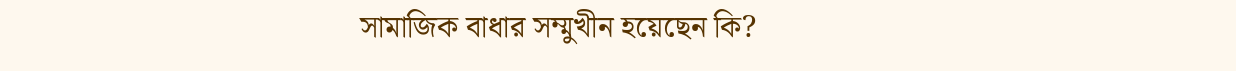সামাজিক বাধার সম্মুখীন হয়েছেন কি?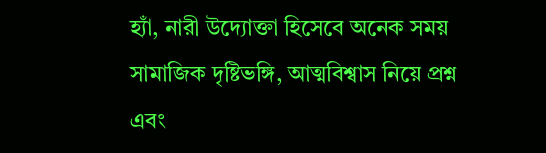হ্যাঁ, নারী উদ্যোক্তা হিসেবে অনেক সময় সামাজিক দৃষ্টিভঙ্গি, আত্মবিশ্বাস নিয়ে প্রশ্ন এবং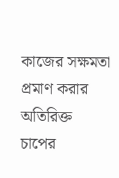কাজের সক্ষমতা প্রমাণ করার অতিরিক্ত চাপের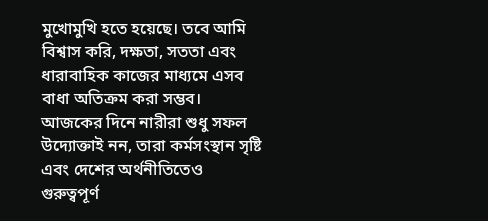মুখোমুখি হতে হয়েছে। তবে আমি বিশ্বাস করি, দক্ষতা, সততা এবং ধারাবাহিক কাজের মাধ্যমে এসব বাধা অতিক্রম করা সম্ভব। আজকের দিনে নারীরা শুধু সফল উদ্যোক্তাই নন, তারা কর্মসংস্থান সৃষ্টি এবং দেশের অর্থনীতিতেও গুরুত্বপূর্ণ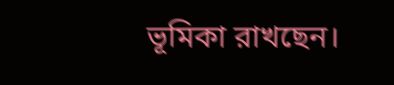ভূমিকা রাখছেন।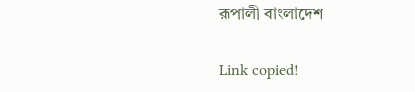রূপালী বাংলাদেশ

Link copied!